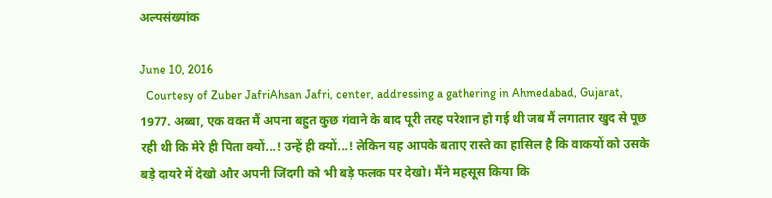अल्पसंख्यांक

June 10, 2016
  Courtesy of Zuber JafriAhsan Jafri, center, addressing a gathering in Ahmedabad, Gujarat, 1977. अब्बा, एक वक्त मैं अपना बहुत कुछ गंवाने के बाद पूरी तरह परेशान हो गई थी जब मैं लगातार खुद से पूछ रही थी कि मेरे ही पिता क्यों...! उन्हें ही क्यों...! लेकिन यह आपके बताए रास्ते का हासिल है कि वाकयों को उसके बड़े दायरे में देखो और अपनी जिंदगी को भी बड़े फलक पर देखो। मैंने महसूस किया कि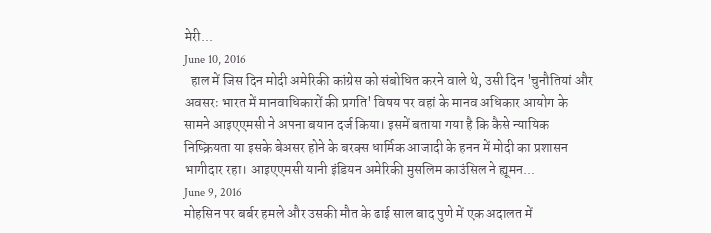मेरी...
June 10, 2016
  हाल में जिस दिन मोदी अमेरिकी कांग्रेस को संबोधित करने वाले थे, उसी दिन 'चुनौतियां और अवसरः भारत में मानवाधिकारों की प्रगति' विषय पर वहां के मानव अधिकार आयोग के सामने आइएएमसी ने अपना बयान दर्ज किया। इसमें बताया गया है कि कैसे न्यायिक निष्क्रियता या इसके बेअसर होने के बरक्स धार्मिक आजादी के हनन में मोदी का प्रशासन भागीदार रहा। आइएएमसी यानी इंडियन अमेरिकी मुसलिम काउंसिल ने ह्यूमन...
June 9, 2016
मोहसिन पर बर्बर हमले और उसकी मौत के ढाई साल बाद पुणे में एक अदालत में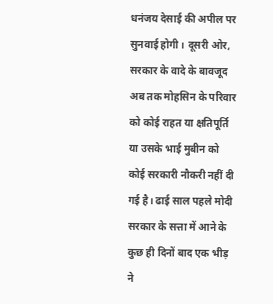धनंजय देसाई की अपील पर सुनवाई होगी। दूसरी ओर, सरकार के वादे के बावजूद अब तक मोहसिन के परिवार को कोई राहत या क्षतिपूर्ति या उसके भाई मुबीन को कोई सरकारी नौकरी नहीं दी गई है। ढाई साल पहले मोदी सरकार के सत्ता में आने के कुछ ही दिनों बाद एक भीड़ ने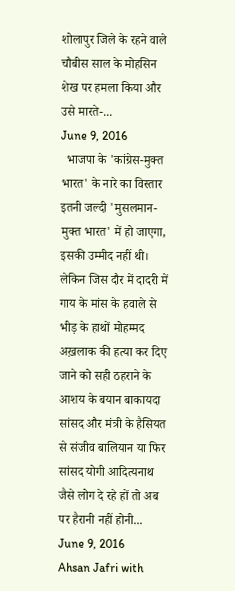शोलापुर जिले के रहने वाले चौबीस साल के मोहसिन शेख पर हमला किया और उसे मारते-...
June 9, 2016
  भाजपा के 'कांग्रेस-मुक्त भारत' के नारे का विस्तार इतनी जल्दी 'मुसलमान-मुक्त भारत' में हो जाएगा, इसकी उम्मीद नहीं थी। लेकिन जिस दौर में दादरी में गाय के मांस के हवाले से भीड़ के हाथों मोहम्मद अख़लाक की हत्या कर दिए जाने को सही ठहराने के आशय के बयान बाकायदा सांसद और मंत्री के हैसियत से संजीव बालियान या फिर सांसद योगी आदित्यनाथ जैसे लोग दे रहे हों तो अब पर हैरानी नहीं होनी...
June 9, 2016
Ahsan Jafri with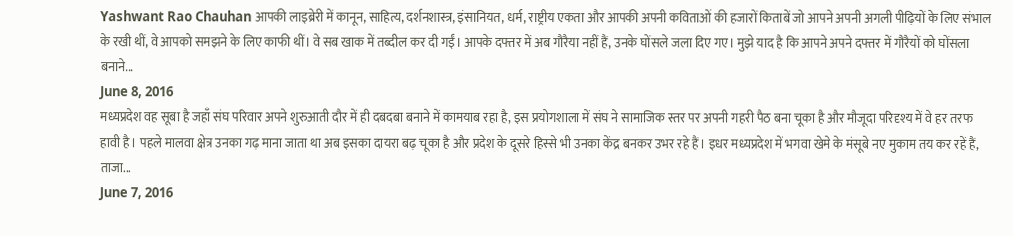Yashwant Rao Chauhan आपकी लाइब्रेरी में कानून, साहित्य, दर्शनशास्त्र, इंसानियत, धर्म, राष्ट्रीय एकता और आपकी अपनी कविताओं की हजारों किताबें जो आपने अपनी अगली पीढ़ियों के लिए संभाल के रखी थीं, वे आपको समझने के लिए काफी थीं। वे सब खाक में तब्दील कर दी गईं। आपके दफ्तर में अब गौरैया नहीं हैं, उनके घोंसले जला दिए गए। मुझे याद है कि आपने अपने दफ्तर में गौरैयों को घोंसला बनाने...
June 8, 2016
मध्यप्रदेश वह सूबा है जहाँ संघ परिवार अपने शुरुआती दौर में ही दबदबा बनाने में कामयाब रहा है, इस प्रयोगशाला में संघ ने सामाजिक स्तर पर अपनी गहरी पैठ बना चूका है और मौजूदा परिदृश्य में वे हर तरफ हावी है। पहले मालवा क्षेत्र उनका गढ़ माना जाता था अब इसका दायरा बढ़ चूका है और प्रदेश के दूसरे हिस्से भी उनका केंद्र बनकर उभर रहे हैं। इधर मध्यप्रदेश में भगवा खेमे के मंसूबे नए मुकाम तय कर रहें हैं, ताजा...
June 7, 2016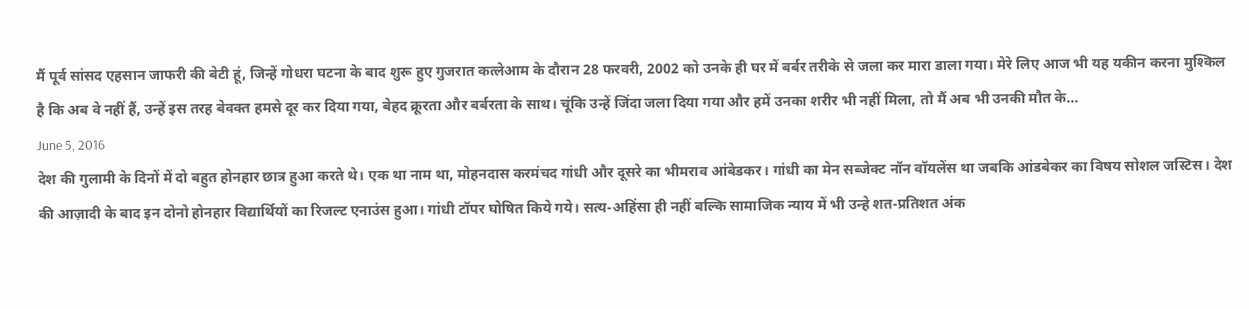मैं पूर्व सांसद एहसान जाफरी की बेटी हूं, जिन्हें गोधरा घटना के बाद शुरू हुए गुजरात कत्लेआम के दौरान 28 फरवरी, 2002 को उनके ही घर में बर्बर तरीके से जला कर मारा डाला गया। मेरे लिए आज भी यह यकीन करना मुश्किल है कि अब वे नहीं हैं, उन्हें इस तरह बेवक्त हमसे दूर कर दिया गया, बेहद क्रूरता और बर्बरता के साथ। चूंकि उन्हें जिंदा जला दिया गया और हमें उनका शरीर भी नहीं मिला, तो मैं अब भी उनकी मौत के...
June 5, 2016
देश की गुलामी के दिनों में दो बहुत होनहार छात्र हुआ करते थे। एक था नाम था, मोहनदास करमंचद गांधी और दूसरे का भीमराव आंबेडकर। गांधी का मेन सब्जेक्ट नॉन वॉयलेंस था जबकि आंडबेकर का विषय सोशल जस्टिस। देश की आज़ादी के बाद इन दोनो होनहार विद्यार्थियों का रिजल्ट एनाउंस हुआ। गांधी टॉपर घोषित किये गये। सत्य-अहिंसा ही नहीं बल्कि सामाजिक न्याय में भी उन्हे शत-प्रतिशत अंक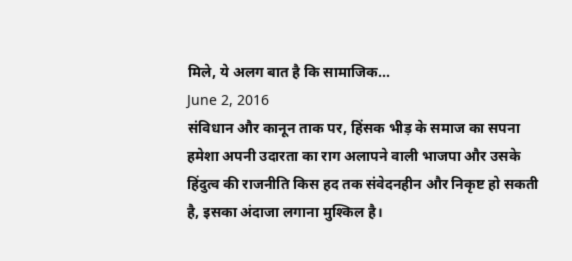मिले, ये अलग बात है कि सामाजिक...
June 2, 2016
संविधान और कानून ताक पर, हिंसक भीड़ के समाज का सपना  हमेशा अपनी उदारता का राग अलापने वाली भाजपा और उसके हिंदुत्व की राजनीति किस हद तक संवेदनहीन और निकृष्ट हो सकती है, इसका अंदाजा लगाना मुश्किल है।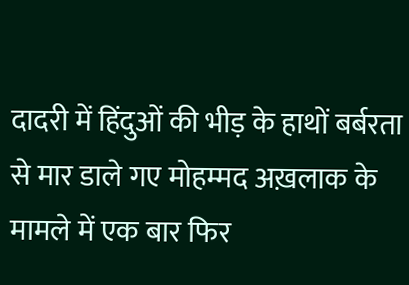दादरी में हिंदुओं की भीड़ के हाथों बर्बरता से मार डाले गए मोहम्मद अख़लाक के मामले में एक बार फिर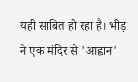यही साबित हो रहा है। भीड़ ने एक मंदिर से 'आह्वान'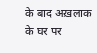के बाद अख़लाक के घर पर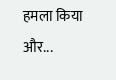हमला किया और...